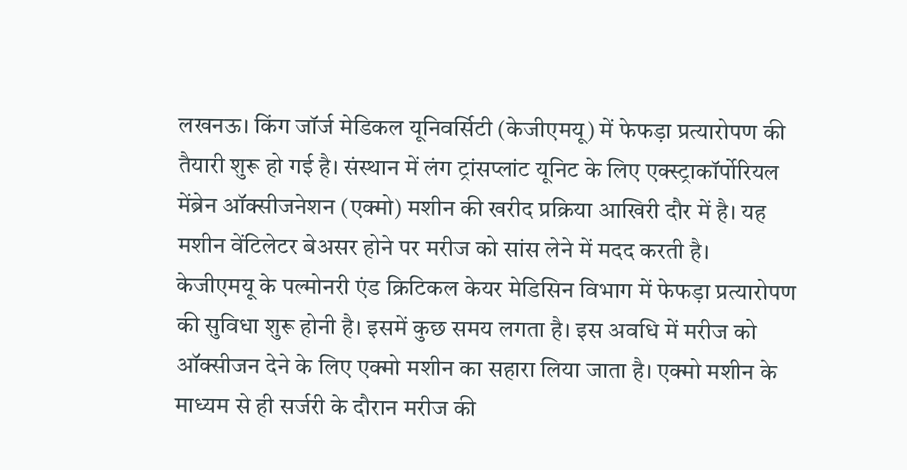लखनऊ। किंग जॉर्ज मेडिकल यूनिवर्सिटी (केजीएमयू) में फेफड़ा प्रत्यारोपण की तैयारी शुरू हो गई है। संस्थान में लंग ट्रांसप्लांट यूनिट के लिए एक्स्ट्राकॉर्पोरियल मेंब्रेन ऑक्सीजनेशन (एक्मो) मशीन की खरीद प्रक्रिया आखिरी दौर में है। यह मशीन वेंटिलेटर बेअसर होने पर मरीज को सांस लेने में मदद करती है।
केजीएमयू के पल्मोनरी एंड क्रिटिकल केयर मेडिसिन विभाग में फेफड़ा प्रत्यारोपण की सुविधा शुरू होनी है। इसमें कुछ समय लगता है। इस अवधि में मरीज को ऑक्सीजन देने के लिए एक्मो मशीन का सहारा लिया जाता है। एक्मो मशीन के माध्यम से ही सर्जरी के दौरान मरीज की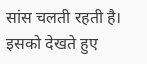सांस चलती रहती है। इसको देखते हुए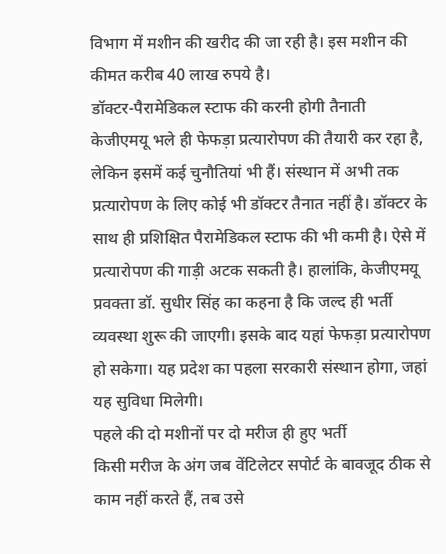विभाग में मशीन की खरीद की जा रही है। इस मशीन की कीमत करीब 40 लाख रुपये है।
डॉक्टर-पैरामेडिकल स्टाफ की करनी होगी तैनाती
केजीएमयू भले ही फेफड़ा प्रत्यारोपण की तैयारी कर रहा है, लेकिन इसमें कई चुनौतियां भी हैं। संस्थान में अभी तक प्रत्यारोपण के लिए कोई भी डॉक्टर तैनात नहीं है। डॉक्टर के साथ ही प्रशिक्षित पैरामेडिकल स्टाफ की भी कमी है। ऐसे में प्रत्यारोपण की गाड़ी अटक सकती है। हालांकि, केजीएमयू प्रवक्ता डॉ. सुधीर सिंह का कहना है कि जल्द ही भर्ती व्यवस्था शुरू की जाएगी। इसके बाद यहां फेफड़ा प्रत्यारोपण हो सकेगा। यह प्रदेश का पहला सरकारी संस्थान होगा, जहां यह सुविधा मिलेगी।
पहले की दो मशीनों पर दो मरीज ही हुए भर्ती
किसी मरीज के अंग जब वेंटिलेटर सपोर्ट के बावजूद ठीक से काम नहीं करते हैं, तब उसे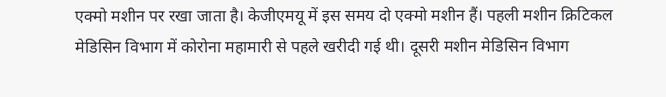एक्मो मशीन पर रखा जाता है। केजीएमयू में इस समय दो एक्मो मशीन हैं। पहली मशीन क्रिटिकल मेडिसिन विभाग में कोरोना महामारी से पहले खरीदी गई थी। दूसरी मशीन मेडिसिन विभाग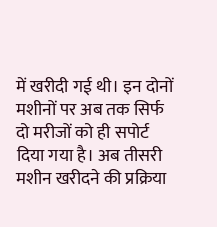में खरीदी गई थी। इन दोनों मशीनों पर अब तक सिर्फ दो मरीजों को ही सपोर्ट दिया गया है। अब तीसरी मशीन खरीदने की प्रक्रिया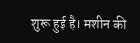शुरू हुई है। मशीन की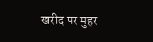खरीद पर मुहर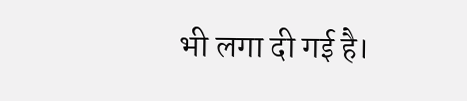भी लगा दी गई है।